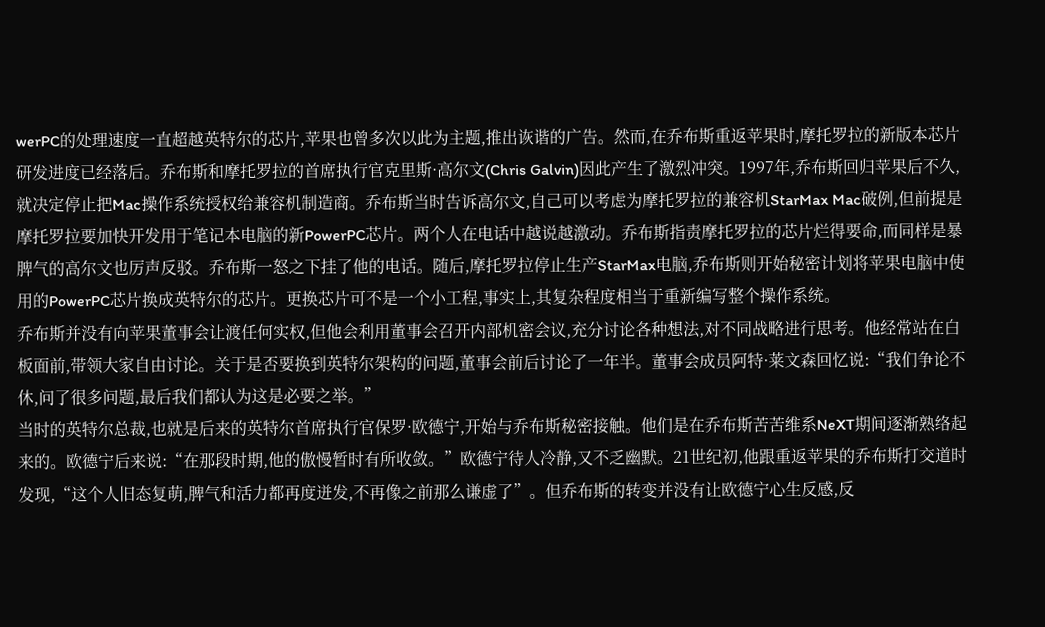werPC的处理速度一直超越英特尔的芯片,苹果也曾多次以此为主题,推出诙谐的广告。然而,在乔布斯重返苹果时,摩托罗拉的新版本芯片研发进度已经落后。乔布斯和摩托罗拉的首席执行官克里斯·高尔文(Chris Galvin)因此产生了激烈冲突。1997年,乔布斯回归苹果后不久,就决定停止把Mac操作系统授权给兼容机制造商。乔布斯当时告诉高尔文,自己可以考虑为摩托罗拉的兼容机StarMax Mac破例,但前提是摩托罗拉要加快开发用于笔记本电脑的新PowerPC芯片。两个人在电话中越说越激动。乔布斯指责摩托罗拉的芯片烂得要命,而同样是暴脾气的高尔文也厉声反驳。乔布斯一怒之下挂了他的电话。随后,摩托罗拉停止生产StarMax电脑,乔布斯则开始秘密计划将苹果电脑中使用的PowerPC芯片换成英特尔的芯片。更换芯片可不是一个小工程,事实上,其复杂程度相当于重新编写整个操作系统。
乔布斯并没有向苹果董事会让渡任何实权,但他会利用董事会召开内部机密会议,充分讨论各种想法,对不同战略进行思考。他经常站在白板面前,带领大家自由讨论。关于是否要换到英特尔架构的问题,董事会前后讨论了一年半。董事会成员阿特·莱文森回忆说:“我们争论不休,问了很多问题,最后我们都认为这是必要之举。”
当时的英特尔总裁,也就是后来的英特尔首席执行官保罗·欧德宁,开始与乔布斯秘密接触。他们是在乔布斯苦苦维系NeXT期间逐渐熟络起来的。欧德宁后来说:“在那段时期,他的傲慢暂时有所收敛。”欧德宁待人冷静,又不乏幽默。21世纪初,他跟重返苹果的乔布斯打交道时发现,“这个人旧态复萌,脾气和活力都再度迸发,不再像之前那么谦虚了”。但乔布斯的转变并没有让欧德宁心生反感,反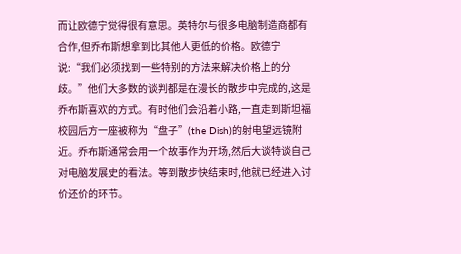而让欧德宁觉得很有意思。英特尔与很多电脑制造商都有合作,但乔布斯想拿到比其他人更低的价格。欧德宁说:“我们必须找到一些特别的方法来解决价格上的分歧。”他们大多数的谈判都是在漫长的散步中完成的,这是乔布斯喜欢的方式。有时他们会沿着小路,一直走到斯坦福校园后方一座被称为“盘子”(the Dish)的射电望远镜附近。乔布斯通常会用一个故事作为开场,然后大谈特谈自己对电脑发展史的看法。等到散步快结束时,他就已经进入讨价还价的环节。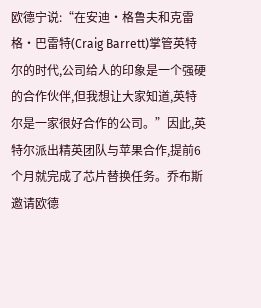欧德宁说:“在安迪·格鲁夫和克雷格·巴雷特(Craig Barrett)掌管英特尔的时代,公司给人的印象是一个强硬的合作伙伴,但我想让大家知道,英特尔是一家很好合作的公司。”因此,英特尔派出精英团队与苹果合作,提前6个月就完成了芯片替换任务。乔布斯邀请欧德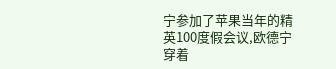宁参加了苹果当年的精英100度假会议,欧德宁穿着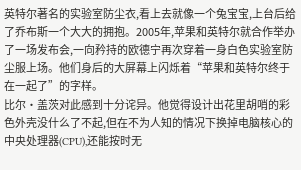英特尔著名的实验室防尘衣,看上去就像一个兔宝宝,上台后给了乔布斯一个大大的拥抱。2005年,苹果和英特尔就合作举办了一场发布会,一向矜持的欧德宁再次穿着一身白色实验室防尘服上场。他们身后的大屏幕上闪烁着“苹果和英特尔终于在一起了”的字样。
比尔·盖茨对此感到十分诧异。他觉得设计出花里胡哨的彩色外壳没什么了不起,但在不为人知的情况下换掉电脑核心的中央处理器(CPU),还能按时无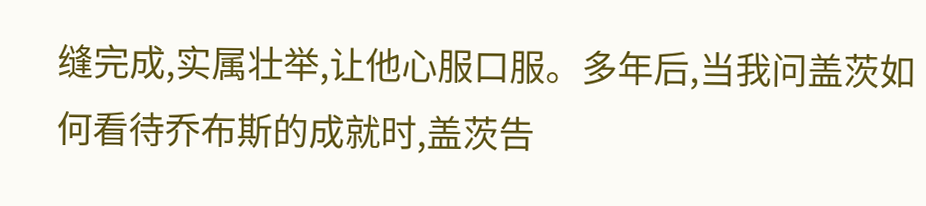缝完成,实属壮举,让他心服口服。多年后,当我问盖茨如何看待乔布斯的成就时,盖茨告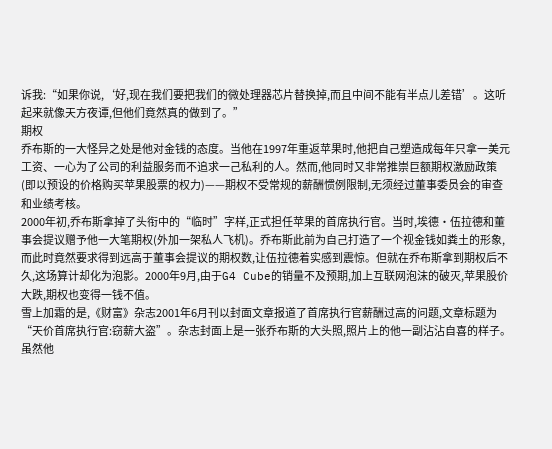诉我:“如果你说,‘好,现在我们要把我们的微处理器芯片替换掉,而且中间不能有半点儿差错’。这听起来就像天方夜谭,但他们竟然真的做到了。”
期权
乔布斯的一大怪异之处是他对金钱的态度。当他在1997年重返苹果时,他把自己塑造成每年只拿一美元工资、一心为了公司的利益服务而不追求一己私利的人。然而,他同时又非常推崇巨额期权激励政策(即以预设的价格购买苹果股票的权力)——期权不受常规的薪酬惯例限制,无须经过董事委员会的审查和业绩考核。
2000年初,乔布斯拿掉了头衔中的“临时”字样,正式担任苹果的首席执行官。当时,埃德·伍拉德和董事会提议赠予他一大笔期权(外加一架私人飞机)。乔布斯此前为自己打造了一个视金钱如粪土的形象,而此时竟然要求得到远高于董事会提议的期权数,让伍拉德着实感到震惊。但就在乔布斯拿到期权后不久,这场算计却化为泡影。2000年9月,由于G4 Cube的销量不及预期,加上互联网泡沫的破灭,苹果股价大跌,期权也变得一钱不值。
雪上加霜的是,《财富》杂志2001年6月刊以封面文章报道了首席执行官薪酬过高的问题,文章标题为“天价首席执行官:窃薪大盗”。杂志封面上是一张乔布斯的大头照,照片上的他一副沾沾自喜的样子。虽然他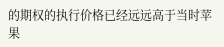的期权的执行价格已经远远高于当时苹果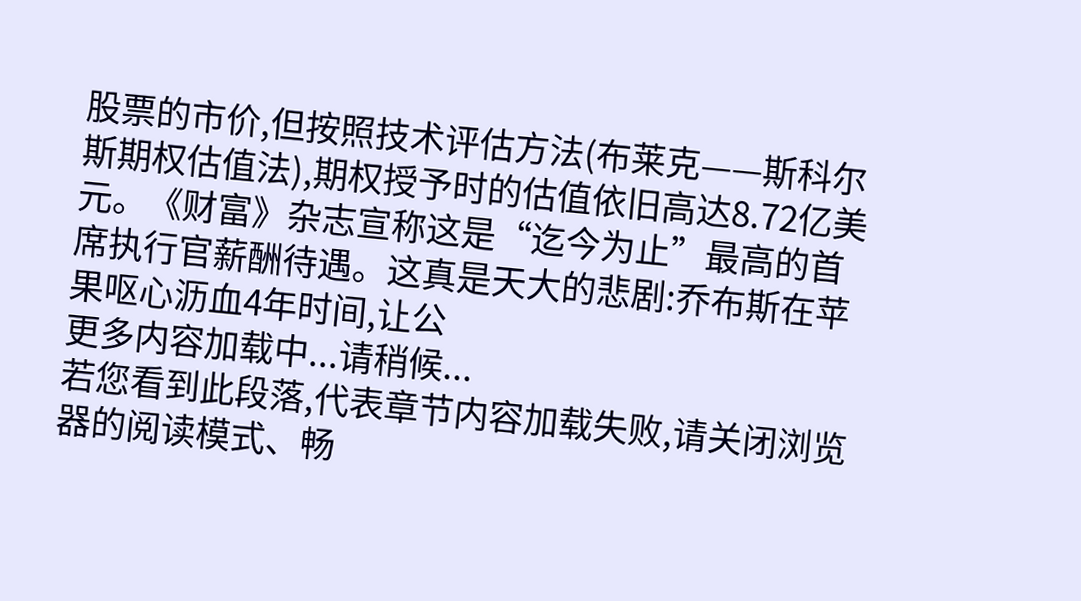股票的市价,但按照技术评估方法(布莱克——斯科尔斯期权估值法),期权授予时的估值依旧高达8.72亿美元。《财富》杂志宣称这是“迄今为止”最高的首席执行官薪酬待遇。这真是天大的悲剧:乔布斯在苹果呕心沥血4年时间,让公
更多内容加载中...请稍候...
若您看到此段落,代表章节内容加载失败,请关闭浏览器的阅读模式、畅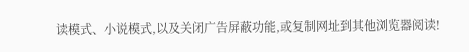读模式、小说模式,以及关闭广告屏蔽功能,或复制网址到其他浏览器阅读!